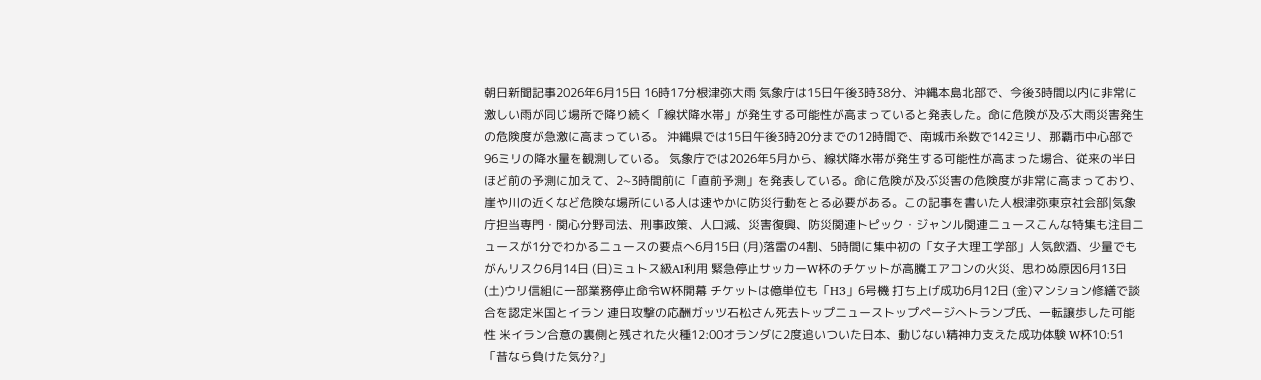朝日新聞記事2026年6月15日 16時17分根津弥大雨 気象庁は15日午後3時38分、沖縄本島北部で、今後3時間以内に非常に激しい雨が同じ場所で降り続く「線状降水帯」が発生する可能性が高まっていると発表した。命に危険が及ぶ大雨災害発生の危険度が急激に高まっている。 沖縄県では15日午後3時20分までの12時間で、南城市糸数で142ミリ、那覇市中心部で96ミリの降水量を観測している。 気象庁では2026年5月から、線状降水帯が発生する可能性が高まった場合、従来の半日ほど前の予測に加えて、2~3時間前に「直前予測」を発表している。命に危険が及ぶ災害の危険度が非常に高まっており、崖や川の近くなど危険な場所にいる人は速やかに防災行動をとる必要がある。この記事を書いた人根津弥東京社会部|気象庁担当専門・関心分野司法、刑事政策、人口減、災害復興、防災関連トピック・ジャンル関連ニュースこんな特集も注目ニュースが1分でわかるニュースの要点へ6月15日 (月)落雷の4割、5時間に集中初の「女子大理工学部」人気飲酒、少量でもがんリスク6月14日 (日)ミュトス級AI利用 緊急停止サッカーW杯のチケットが高騰エアコンの火災、思わぬ原因6月13日 (土)ウリ信組に一部業務停止命令W杯開幕 チケットは億単位も「H3」6号機 打ち上げ成功6月12日 (金)マンション修繕で談合を認定米国とイラン 連日攻撃の応酬ガッツ石松さん死去トップニューストップページへトランプ氏、一転譲歩した可能性 米イラン合意の裏側と残された火種12:00オランダに2度追いついた日本、動じない精神力支えた成功体験 W杯10:51「昔なら負けた気分?」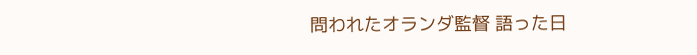問われたオランダ監督 語った日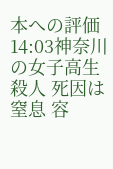本への評価14:03神奈川の女子高生殺人 死因は窒息 容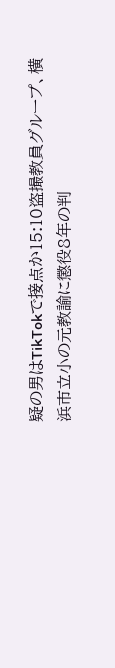疑の男はTikTokで接点か15:10盗撮教員グループ、横浜市立小の元教諭に懲役8年の判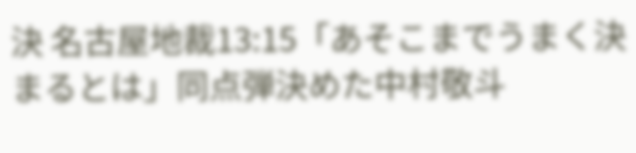決 名古屋地裁13:15「あそこまでうまく決まるとは」同点弾決めた中村敬斗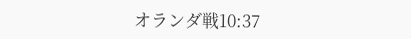オランダ戦10:37